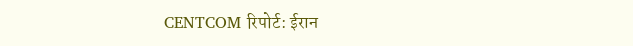CENTCOM रिपोर्ट: ईरान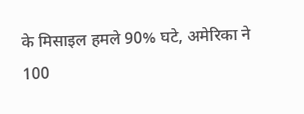के मिसाइल हमले 90% घटे, अमेरिका ने 100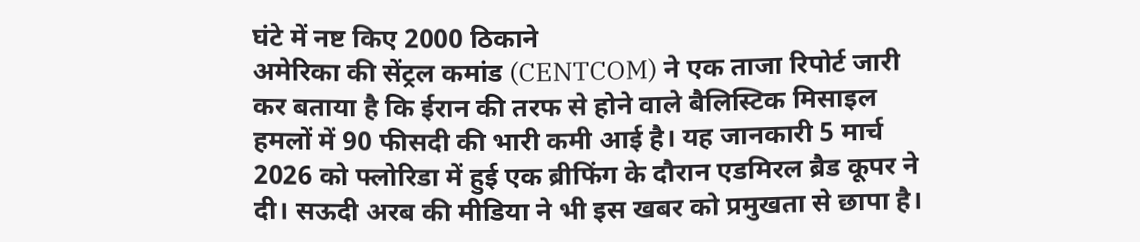घंटे में नष्ट किए 2000 ठिकाने
अमेरिका की सेंट्रल कमांड (CENTCOM) ने एक ताजा रिपोर्ट जारी कर बताया है कि ईरान की तरफ से होने वाले बैलिस्टिक मिसाइल हमलों में 90 फीसदी की भारी कमी आई है। यह जानकारी 5 मार्च 2026 को फ्लोरिडा में हुई एक ब्रीफिंग के दौरान एडमिरल ब्रैड कूपर ने दी। सऊदी अरब की मीडिया ने भी इस खबर को प्रमुखता से छापा है।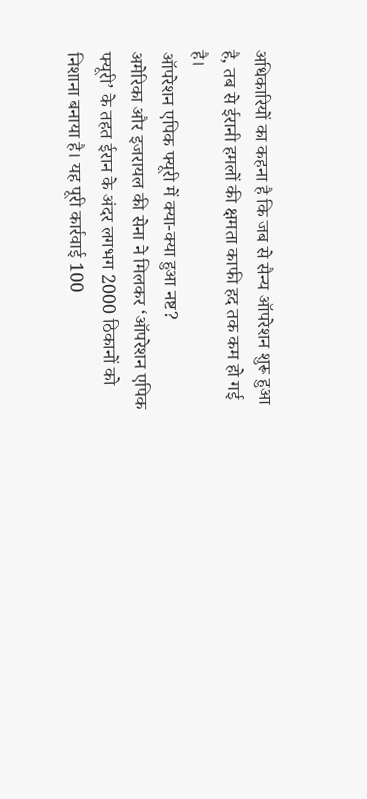अधिकारियों का कहना है कि जब से सैन्य ऑपरेशन शुरू हुआ है, तब से ईरानी हमलों की क्षमता काफी हद तक कम हो गई है।
ऑपरेशन एपिक फ्यूरी में क्या-क्या हुआ नष्ट?
अमेरिका और इजरायल की सेना ने मिलकर ‘ऑपरेशन एपिक फ्यूरी’ के तहत ईरान के अंदर लगभग 2000 ठिकानों को निशाना बनाया है। यह पूरी कार्रवाई 100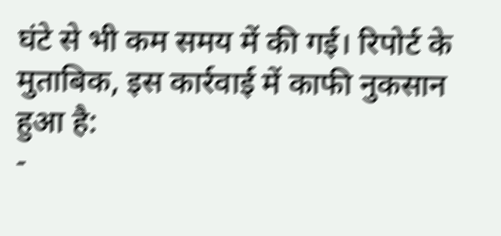घंटे से भी कम समय में की गई। रिपोर्ट के मुताबिक, इस कार्रवाई में काफी नुकसान हुआ है:
-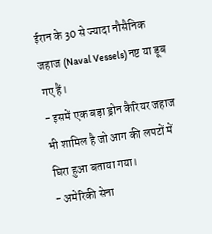ईरान के 30 से ज्यादा नौसैनिक जहाज (Naval Vessels) नष्ट या डूब गए हैं।
- इसमें एक बड़ा ड्रोन कैरियर जहाज भी शामिल है जो आग की लपटों में घिरा हुआ बताया गया।
- अमेरिकी सेना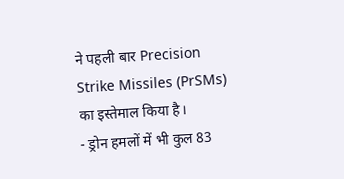ने पहली बार Precision Strike Missiles (PrSMs) का इस्तेमाल किया है।
- ड्रोन हमलों में भी कुल 83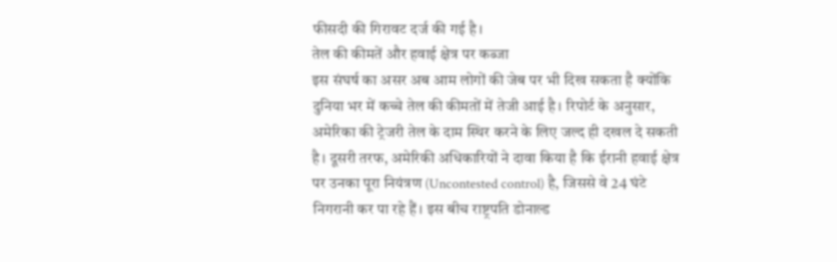फीसदी की गिरावट दर्ज की गई है।
तेल की कीमतें और हवाई क्षेत्र पर कब्जा
इस संघर्ष का असर अब आम लोगों की जेब पर भी दिख सकता है क्योंकि दुनिया भर में कच्चे तेल की कीमतों में तेजी आई है। रिपोर्ट के अनुसार, अमेरिका की ट्रेजरी तेल के दाम स्थिर करने के लिए जल्द ही दखल दे सकती है। दूसरी तरफ, अमेरिकी अधिकारियों ने दावा किया है कि ईरानी हवाई क्षेत्र पर उनका पूरा नियंत्रण (Uncontested control) है, जिससे वे 24 घंटे निगरानी कर पा रहे हैं। इस बीच राष्ट्रपति डोनाल्ड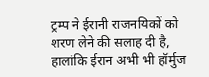ट्रम्प ने ईरानी राजनयिकों को शरण लेने की सलाह दी है, हालांकि ईरान अभी भी हॉर्मुज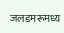जलडमरूमध्य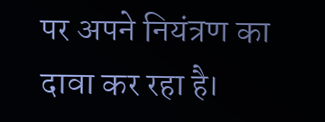पर अपने नियंत्रण का दावा कर रहा है।